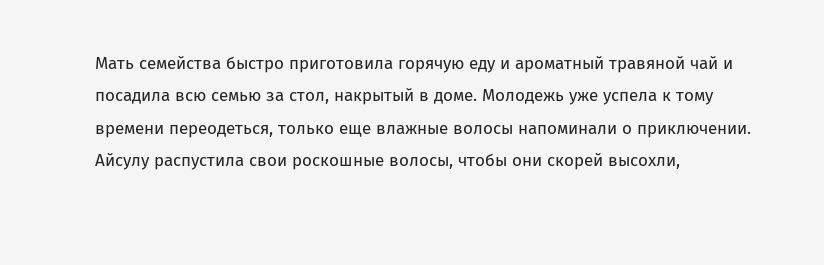Мать семейства быстро приготовила горячую еду и ароматный травяной чай и посадила всю семью за стол, накрытый в доме. Молодежь уже успела к тому времени переодеться, только еще влажные волосы напоминали о приключении. Айсулу распустила свои роскошные волосы, чтобы они скорей высохли,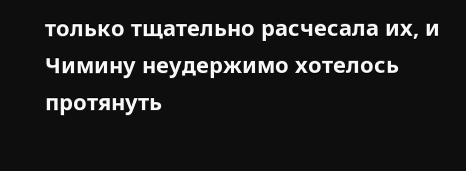только тщательно расчесала их, и Чимину неудержимо хотелось протянуть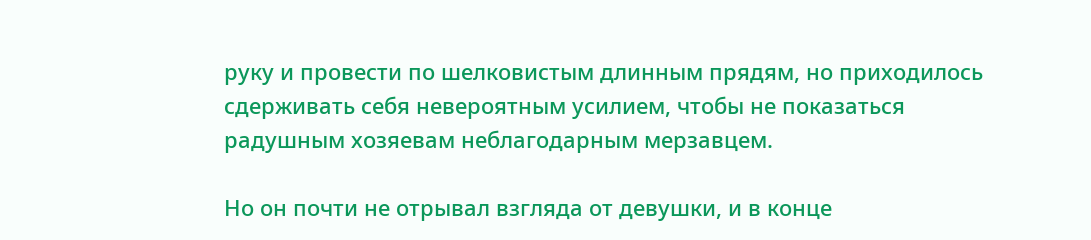руку и провести по шелковистым длинным прядям, но приходилось сдерживать себя невероятным усилием, чтобы не показаться радушным хозяевам неблагодарным мерзавцем.

Но он почти не отрывал взгляда от девушки, и в конце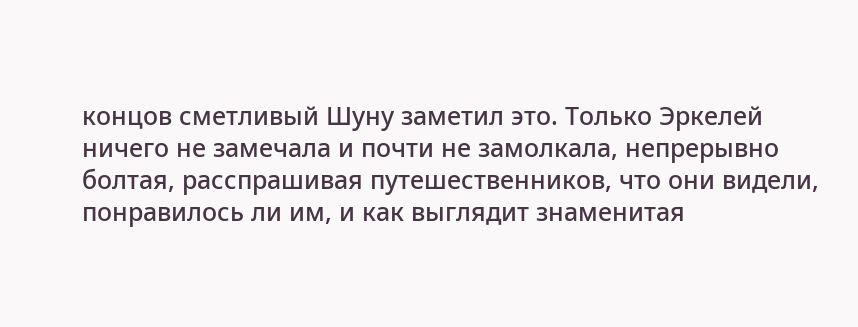концов сметливый Шуну заметил это. Только Эркелей ничего не замечала и почти не замолкала, непрерывно болтая, расспрашивая путешественников, что они видели, понравилось ли им, и как выглядит знаменитая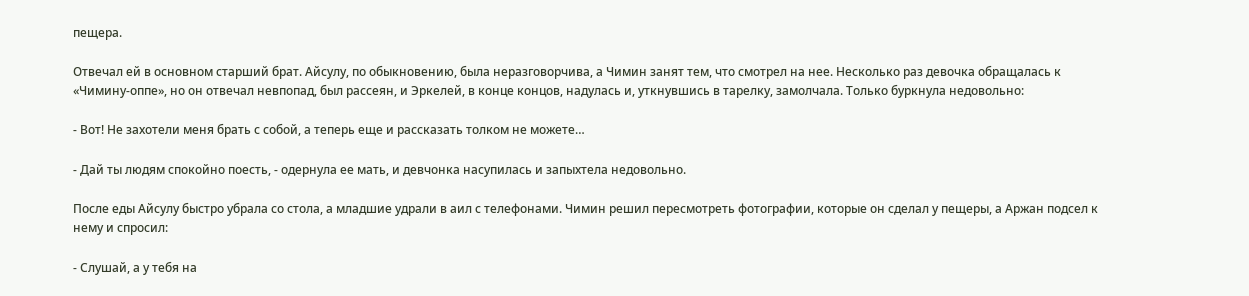пещера.

Отвечал ей в основном старший брат. Айсулу, по обыкновению, была неразговорчива, а Чимин занят тем, что смотрел на нее. Несколько раз девочка обращалась к «Чимину-оппе», но он отвечал невпопад, был рассеян, и Эркелей, в конце концов, надулась и, уткнувшись в тарелку, замолчала. Только буркнула недовольно:

- Вот! Не захотели меня брать с собой, а теперь еще и рассказать толком не можете…

- Дай ты людям спокойно поесть, - одернула ее мать, и девчонка насупилась и запыхтела недовольно.

После еды Айсулу быстро убрала со стола, а младшие удрали в аил с телефонами. Чимин решил пересмотреть фотографии, которые он сделал у пещеры, а Аржан подсел к нему и спросил:

- Слушай, а у тебя на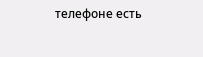телефоне есть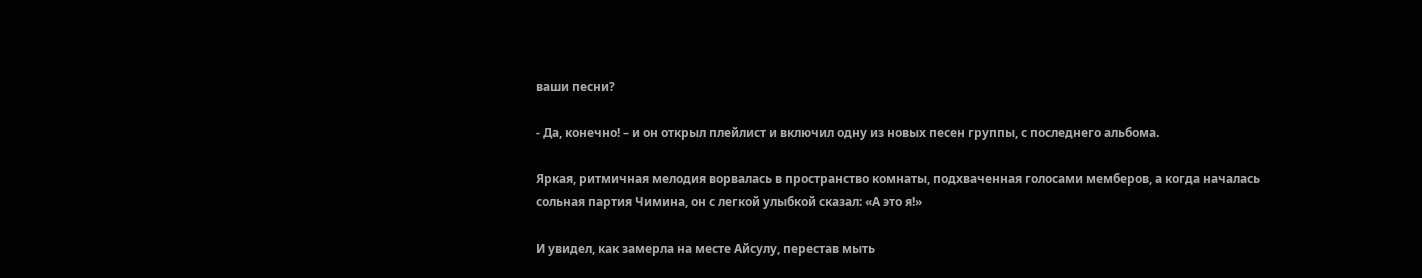ваши песни?

- Да, конечно! – и он открыл плейлист и включил одну из новых песен группы, с последнего альбома.

Яркая, ритмичная мелодия ворвалась в пространство комнаты, подхваченная голосами мемберов, а когда началась сольная партия Чимина, он с легкой улыбкой сказал: «А это я!»

И увидел, как замерла на месте Айсулу, перестав мыть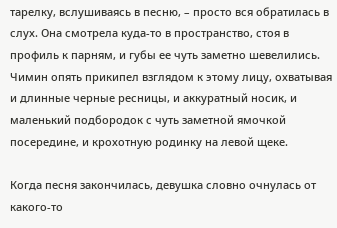тарелку, вслушиваясь в песню, – просто вся обратилась в слух. Она смотрела куда-то в пространство, стоя в профиль к парням, и губы ее чуть заметно шевелились. Чимин опять прикипел взглядом к этому лицу, охватывая и длинные черные ресницы, и аккуратный носик, и маленький подбородок с чуть заметной ямочкой посередине, и крохотную родинку на левой щеке.

Когда песня закончилась, девушка словно очнулась от какого-то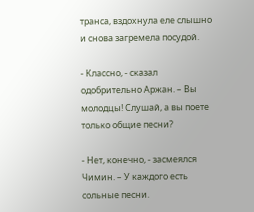транса, вздохнула еле слышно и снова загремела посудой.

- Классно, - сказал одобрительно Аржан. – Вы молодцы! Слушай, а вы поете только общие песни?

- Нет, конечно, - засмеялся Чимин. – У каждого есть сольные песни.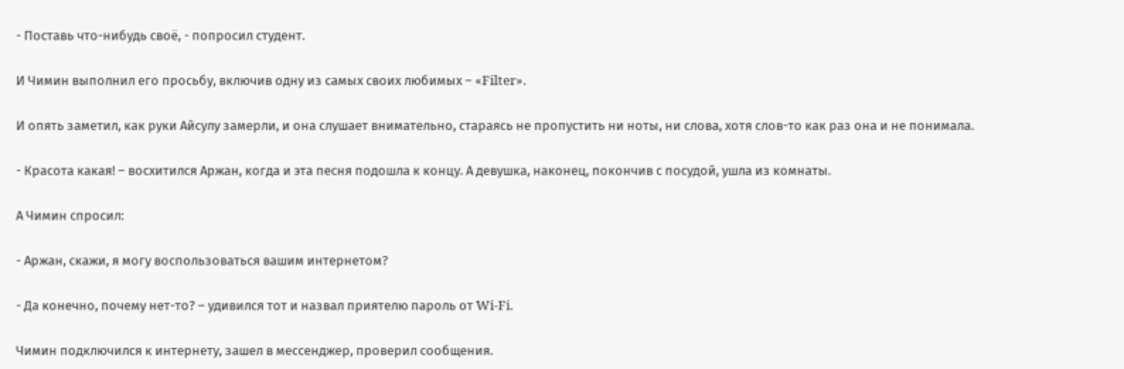- Поставь что-нибудь своё, - попросил студент.

И Чимин выполнил его просьбу, включив одну из самых своих любимых – «Filter».

И опять заметил, как руки Айсулу замерли, и она слушает внимательно, стараясь не пропустить ни ноты, ни слова, хотя слов-то как раз она и не понимала.

- Красота какая! – восхитился Аржан, когда и эта песня подошла к концу. А девушка, наконец, покончив с посудой, ушла из комнаты.

А Чимин спросил:

- Аржан, скажи, я могу воспользоваться вашим интернетом?

- Да конечно, почему нет-то? – удивился тот и назвал приятелю пароль от Wi-Fi.

Чимин подключился к интернету, зашел в мессенджер, проверил сообщения.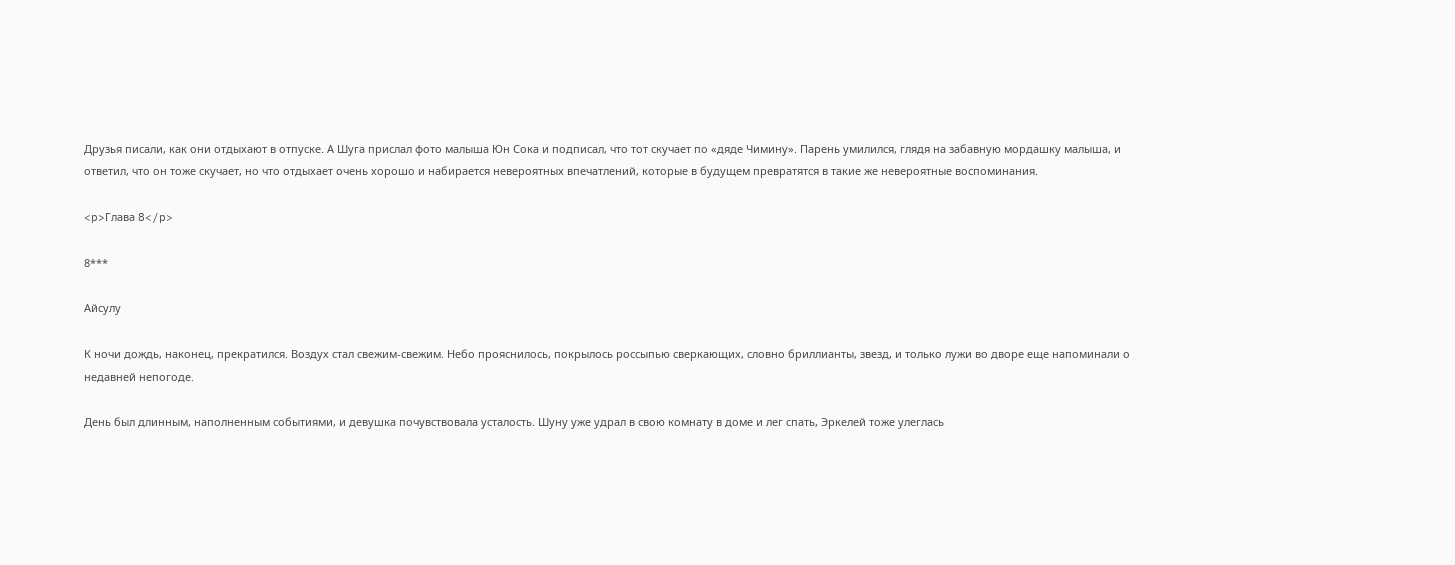Друзья писали, как они отдыхают в отпуске. А Шуга прислал фото малыша Юн Сока и подписал, что тот скучает по «дяде Чимину». Парень умилился, глядя на забавную мордашку малыша, и ответил, что он тоже скучает, но что отдыхает очень хорошо и набирается невероятных впечатлений, которые в будущем превратятся в такие же невероятные воспоминания.

<p>Глава 8</p>

8***

Айсулу

К ночи дождь, наконец, прекратился. Воздух стал свежим-свежим. Небо прояснилось, покрылось россыпью сверкающих, словно бриллианты, звезд, и только лужи во дворе еще напоминали о недавней непогоде.

День был длинным, наполненным событиями, и девушка почувствовала усталость. Шуну уже удрал в свою комнату в доме и лег спать, Эркелей тоже улеглась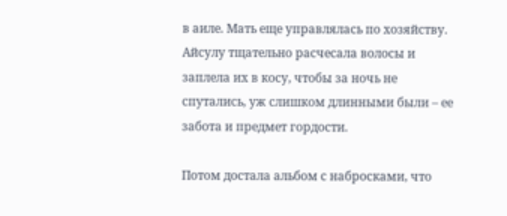в аиле. Мать еще управлялась по хозяйству. Айсулу тщательно расчесала волосы и заплела их в косу, чтобы за ночь не спутались, уж слишком длинными были – ее забота и предмет гордости.

Потом достала альбом с набросками, что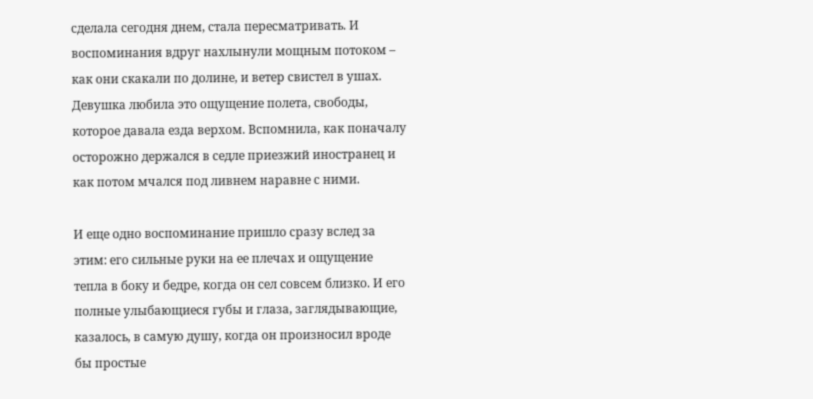сделала сегодня днем, стала пересматривать. И воспоминания вдруг нахлынули мощным потоком – как они скакали по долине, и ветер свистел в ушах. Девушка любила это ощущение полета, свободы, которое давала езда верхом. Вспомнила, как поначалу осторожно держался в седле приезжий иностранец и как потом мчался под ливнем наравне с ними.

И еще одно воспоминание пришло сразу вслед за этим: его сильные руки на ее плечах и ощущение тепла в боку и бедре, когда он сел совсем близко. И его полные улыбающиеся губы и глаза, заглядывающие, казалось, в самую душу, когда он произносил вроде бы простые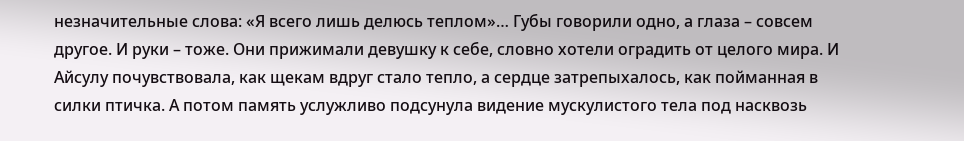незначительные слова: «Я всего лишь делюсь теплом»… Губы говорили одно, а глаза – совсем другое. И руки – тоже. Они прижимали девушку к себе, словно хотели оградить от целого мира. И Айсулу почувствовала, как щекам вдруг стало тепло, а сердце затрепыхалось, как пойманная в силки птичка. А потом память услужливо подсунула видение мускулистого тела под насквозь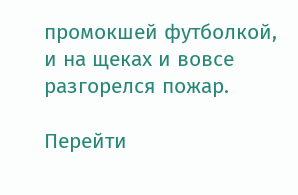промокшей футболкой, и на щеках и вовсе разгорелся пожар.

Перейти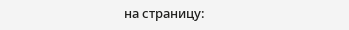на страницу: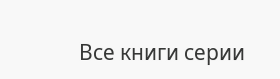Все книги серии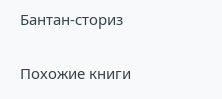Бантан-сториз

Похожие книги